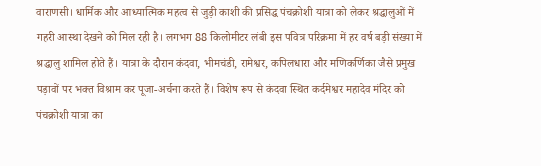वाराणसी। धार्मिक और आध्यात्मिक महत्व से जुड़ी काशी की प्रसिद्ध पंचक्रोशी यात्रा को लेकर श्रद्धालुओं में गहरी आस्था देखने को मिल रही है। लगभग 88 किलोमीटर लंबी इस पवित्र परिक्रमा में हर वर्ष बड़ी संख्या में श्रद्धालु शामिल होते हैं। यात्रा के दौरान कंदवा, भीमचंडी, रामेश्वर, कपिलधारा और मणिकर्णिका जैसे प्रमुख पड़ावों पर भक्त विश्राम कर पूजा-अर्चना करते हैं। विशेष रूप से कंदवा स्थित कर्दमेश्वर महादेव मंदिर को पंचक्रोशी यात्रा का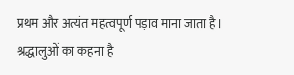प्रथम और अत्यंत महत्वपूर्ण पड़ाव माना जाता है।
श्रद्धालुओं का कहना है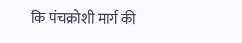कि पंचक्रोशी मार्ग की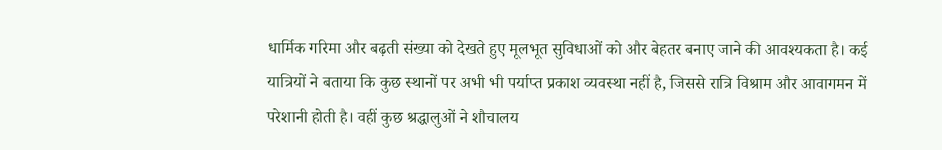धार्मिक गरिमा और बढ़ती संख्या को देखते हुए मूलभूत सुविधाओं को और बेहतर बनाए जाने की आवश्यकता है। कई यात्रियों ने बताया कि कुछ स्थानों पर अभी भी पर्याप्त प्रकाश व्यवस्था नहीं है, जिससे रात्रि विश्राम और आवागमन में परेशानी होती है। वहीं कुछ श्रद्धालुओं ने शौचालय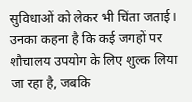सुविधाओं को लेकर भी चिंता जताई। उनका कहना है कि कई जगहों पर शौचालय उपयोग के लिए शुल्क लिया जा रहा है, जबकि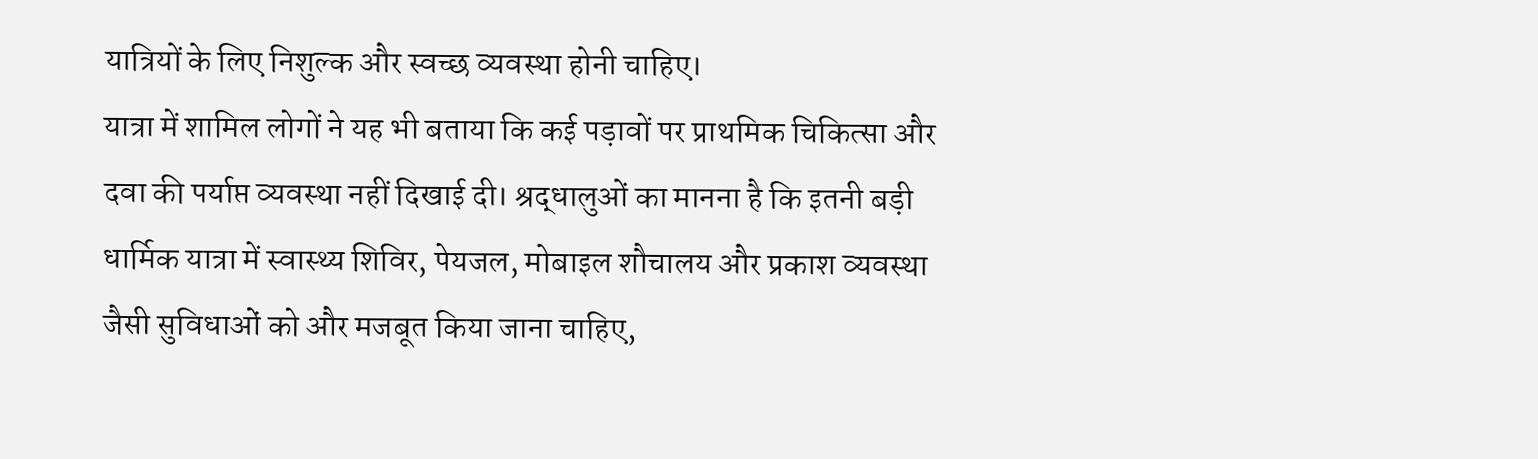यात्रियों के लिए निशुल्क और स्वच्छ व्यवस्था होनी चाहिए।
यात्रा में शामिल लोगों ने यह भी बताया कि कई पड़ावों पर प्राथमिक चिकित्सा और दवा की पर्याप्त व्यवस्था नहीं दिखाई दी। श्रद्धालुओं का मानना है कि इतनी बड़ी धार्मिक यात्रा में स्वास्थ्य शिविर, पेयजल, मोबाइल शौचालय और प्रकाश व्यवस्था जैसी सुविधाओं को और मजबूत किया जाना चाहिए,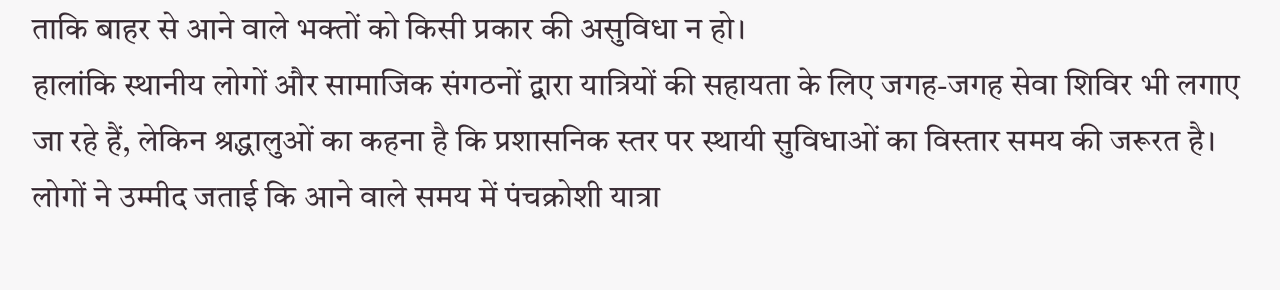ताकि बाहर से आने वाले भक्तों को किसी प्रकार की असुविधा न हो।
हालांकि स्थानीय लोगों और सामाजिक संगठनों द्वारा यात्रियों की सहायता के लिए जगह-जगह सेवा शिविर भी लगाए जा रहे हैं, लेकिन श्रद्धालुओं का कहना है कि प्रशासनिक स्तर पर स्थायी सुविधाओं का विस्तार समय की जरूरत है। लोगों ने उम्मीद जताई कि आने वाले समय में पंचक्रोशी यात्रा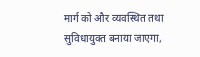मार्ग को और व्यवस्थित तथा सुविधायुक्त बनाया जाएगा,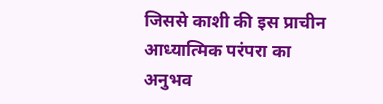जिससे काशी की इस प्राचीन आध्यात्मिक परंपरा का अनुभव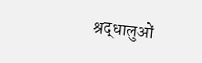श्रद्धालुओं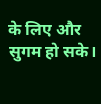के लिए और सुगम हो सके।